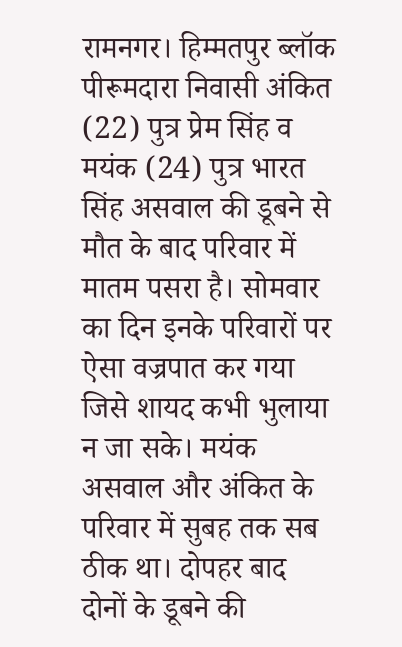रामनगर। हिम्मतपुर ब्लॉक पीरूमदारा निवासी अंकित (22) पुत्र प्रेम सिंह व मयंक (24) पुत्र भारत सिंह असवाल की डूबने से मौत के बाद परिवार में मातम पसरा है। सोमवार का दिन इनके परिवारों पर ऐसा वज्रपात कर गया जिसे शायद कभी भुलाया न जा सके। मयंक असवाल और अंकित के परिवार में सुबह तक सब ठीक था। दोपहर बाद दोनों के डूबने की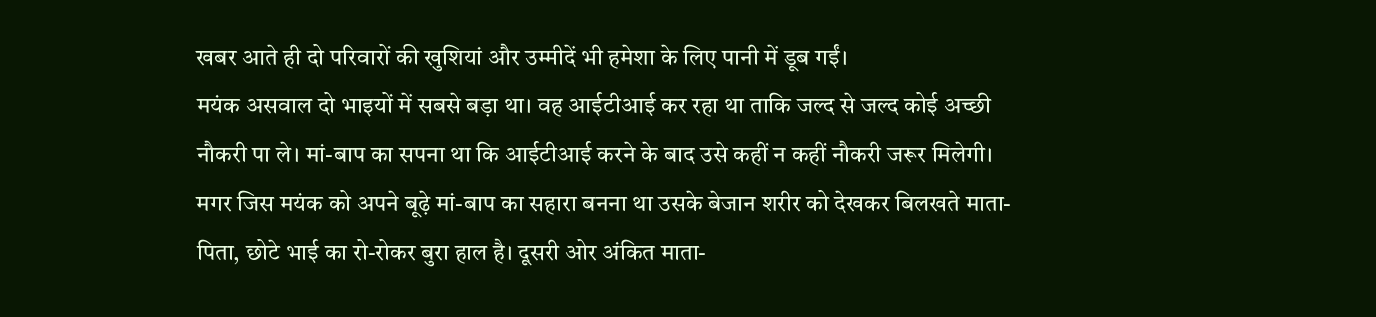खबर आते ही दो परिवारों की खुशियां और उम्मीदें भी हमेशा के लिए पानी में डूब गईं।
मयंक असवाल दो भाइयों में सबसे बड़ा था। वह आईटीआई कर रहा था ताकि जल्द से जल्द कोई अच्छी नौकरी पा ले। मां-बाप का सपना था कि आईटीआई करने के बाद उसे कहीं न कहीं नौकरी जरूर मिलेगी। मगर जिस मयंक को अपने बूढ़े मां-बाप का सहारा बनना था उसके बेजान शरीर को देखकर बिलखते माता-पिता, छोटे भाई का रो-रोकर बुरा हाल है। दूसरी ओर अंकित माता-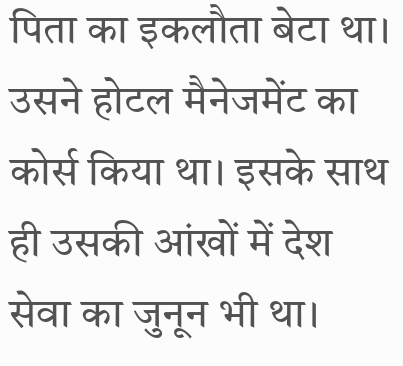पिता का इकलौता बेटा था। उसने होटल मैनेजमेंट का कोर्स किया था। इसके साथ ही उसकी आंखों में देश सेवा का जुनून भी था।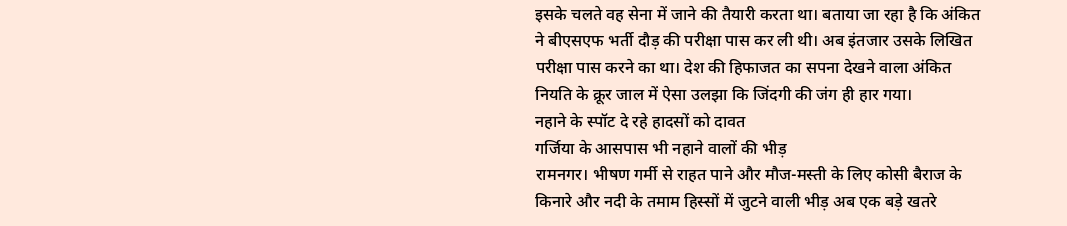इसके चलते वह सेना में जाने की तैयारी करता था। बताया जा रहा है कि अंकित ने बीएसएफ भर्ती दौड़ की परीक्षा पास कर ली थी। अब इंतजार उसके लिखित परीक्षा पास करने का था। देश की हिफाजत का सपना देखने वाला अंकित नियति के क्रूर जाल में ऐसा उलझा कि जिंदगी की जंग ही हार गया।
नहाने के स्पॉट दे रहे हादसों को दावत
गर्जिया के आसपास भी नहाने वालों की भीड़
रामनगर। भीषण गर्मी से राहत पाने और मौज-मस्ती के लिए कोसी बैराज के किनारे और नदी के तमाम हिस्सों में जुटने वाली भीड़ अब एक बड़े खतरे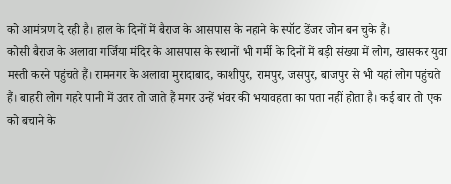को आमंत्रण दे रही है। हाल के दिनों में बैराज के आसपास के नहाने के स्पॉट डेंजर जोन बन चुके हैं।
कोसी बैराज के अलावा गर्जिया मंदिर के आसपास के स्थानों भी गर्मी के दिनों में बड़ी संख्या में लोग, खासकर युवा मस्ती करने पहुंचते हैं। रामनगर के अलावा मुरादाबाद, काशीपुर, रामपुर, जसपुर, बाजपुर से भी यहां लोग पहुंचते हैं। बाहरी लोग गहरे पानी में उतर तो जाते हैं मगर उन्हें भंवर की भयावहता का पता नहीं होता है। कई बार तो एक को बचाने के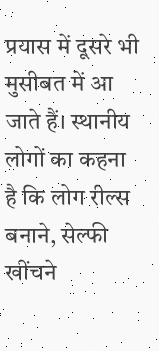प्रयास में दूसरे भी मुसीबत में आ जाते हैं। स्थानीय लोगों का कहना है कि लोग रील्स बनाने, सेल्फी खींचने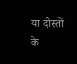या दोस्तों के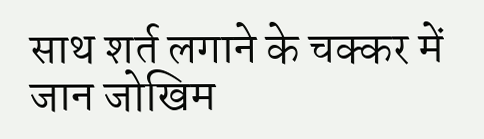साथ शर्त लगाने के चक्कर में जान जोखिम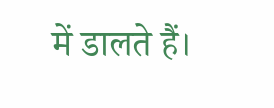में डालते हैं।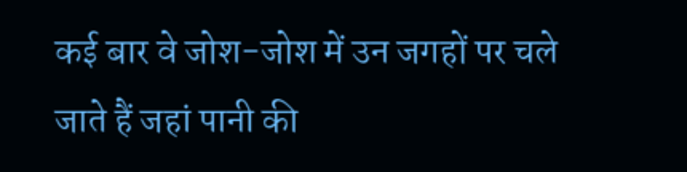कई बार वे जोश-जोश में उन जगहों पर चले जाते हैं जहां पानी की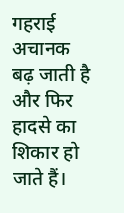गहराई अचानक बढ़ जाती है और फिर हादसे का शिकार हो जाते हैं।